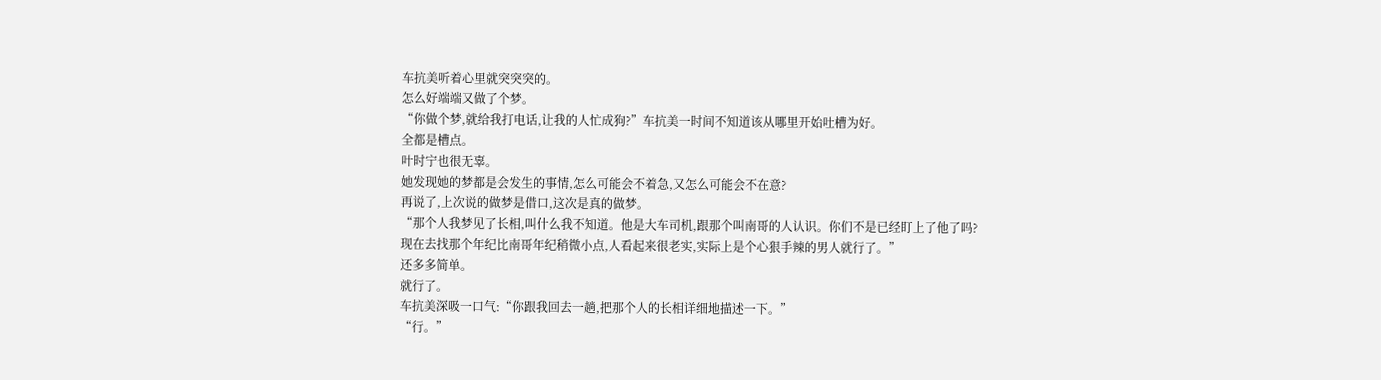车抗美听着心里就突突突的。
怎么好端端又做了个梦。
“你做个梦,就给我打电话,让我的人忙成狗?”车抗美一时间不知道该从哪里开始吐槽为好。
全都是槽点。
叶时宁也很无辜。
她发现她的梦都是会发生的事情,怎么可能会不着急,又怎么可能会不在意?
再说了,上次说的做梦是借口,这次是真的做梦。
“那个人我梦见了长相,叫什么我不知道。他是大车司机,跟那个叫南哥的人认识。你们不是已经盯上了他了吗?现在去找那个年纪比南哥年纪稍微小点,人看起来很老实,实际上是个心狠手辣的男人就行了。”
还多多简单。
就行了。
车抗美深吸一口气:“你跟我回去一趟,把那个人的长相详细地描述一下。”
“行。”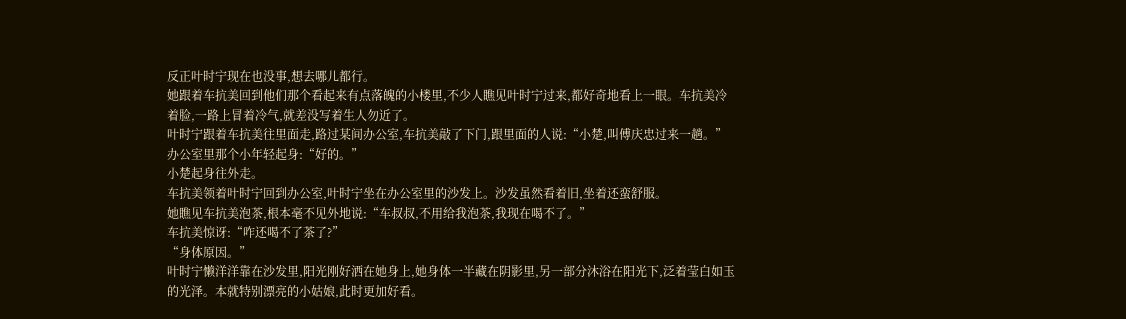反正叶时宁现在也没事,想去哪儿都行。
她跟着车抗美回到他们那个看起来有点落魄的小楼里,不少人瞧见叶时宁过来,都好奇地看上一眼。车抗美冷着脸,一路上冒着冷气,就差没写着生人勿近了。
叶时宁跟着车抗美往里面走,路过某间办公室,车抗美敲了下门,跟里面的人说:“小楚,叫傅庆忠过来一趟。”
办公室里那个小年轻起身:“好的。”
小楚起身往外走。
车抗美领着叶时宁回到办公室,叶时宁坐在办公室里的沙发上。沙发虽然看着旧,坐着还蛮舒服。
她瞧见车抗美泡茶,根本毫不见外地说:“车叔叔,不用给我泡茶,我现在喝不了。”
车抗美惊讶:“咋还喝不了茶了?”
“身体原因。”
叶时宁懒洋洋靠在沙发里,阳光刚好洒在她身上,她身体一半藏在阴影里,另一部分沐浴在阳光下,泛着莹白如玉的光泽。本就特别漂亮的小姑娘,此时更加好看。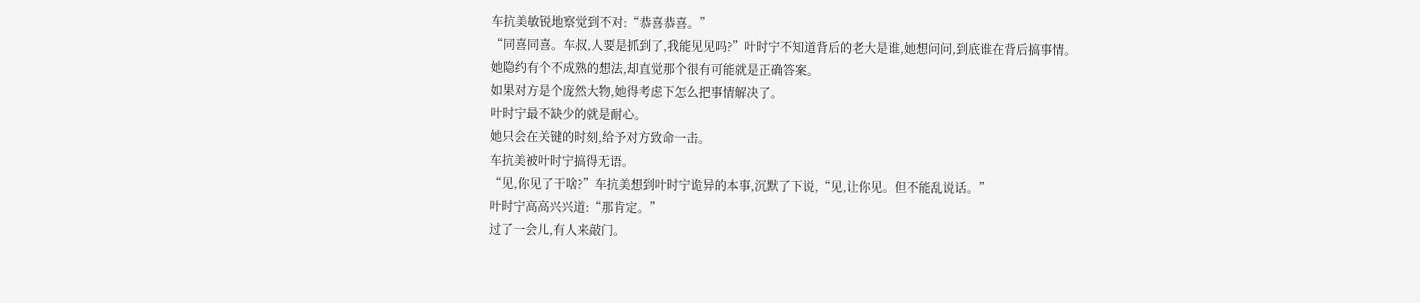车抗美敏锐地察觉到不对:“恭喜恭喜。”
“同喜同喜。车叔,人要是抓到了,我能见见吗?”叶时宁不知道背后的老大是谁,她想问问,到底谁在背后搞事情。
她隐约有个不成熟的想法,却直觉那个很有可能就是正确答案。
如果对方是个庞然大物,她得考虑下怎么把事情解决了。
叶时宁最不缺少的就是耐心。
她只会在关键的时刻,给予对方致命一击。
车抗美被叶时宁搞得无语。
“见,你见了干啥?”车抗美想到叶时宁诡异的本事,沉默了下说,“见,让你见。但不能乱说话。”
叶时宁高高兴兴道:“那肯定。”
过了一会儿,有人来敲门。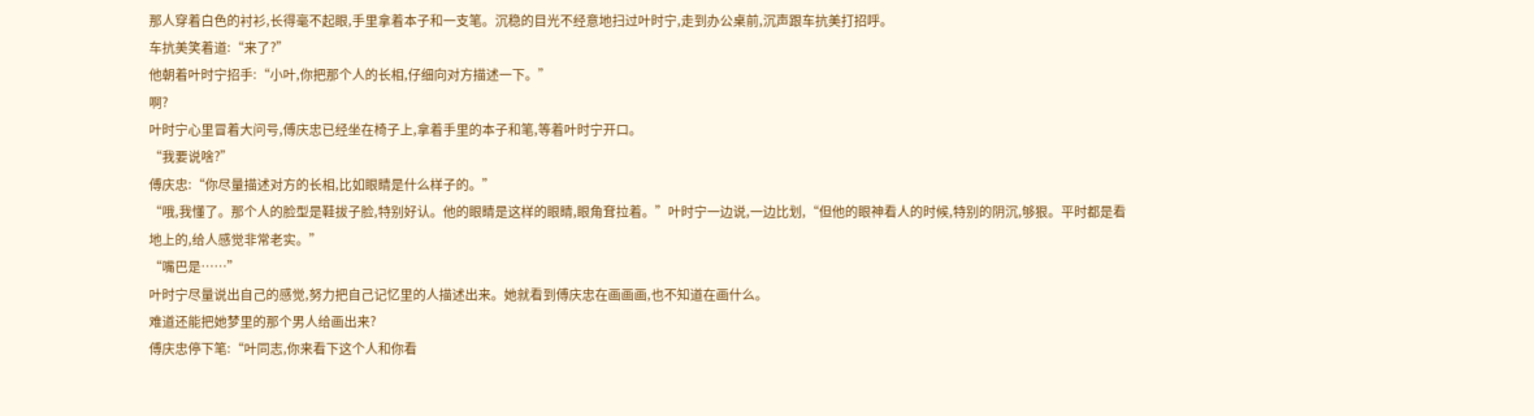那人穿着白色的衬衫,长得毫不起眼,手里拿着本子和一支笔。沉稳的目光不经意地扫过叶时宁,走到办公桌前,沉声跟车抗美打招呼。
车抗美笑着道:“来了?”
他朝着叶时宁招手:“小叶,你把那个人的长相,仔细向对方描述一下。”
啊?
叶时宁心里冒着大问号,傅庆忠已经坐在椅子上,拿着手里的本子和笔,等着叶时宁开口。
“我要说啥?”
傅庆忠:“你尽量描述对方的长相,比如眼睛是什么样子的。”
“哦,我懂了。那个人的脸型是鞋拔子脸,特别好认。他的眼睛是这样的眼睛,眼角耷拉着。”叶时宁一边说,一边比划,“但他的眼神看人的时候,特别的阴沉,够狠。平时都是看地上的,给人感觉非常老实。”
“嘴巴是……”
叶时宁尽量说出自己的感觉,努力把自己记忆里的人描述出来。她就看到傅庆忠在画画画,也不知道在画什么。
难道还能把她梦里的那个男人给画出来?
傅庆忠停下笔:“叶同志,你来看下这个人和你看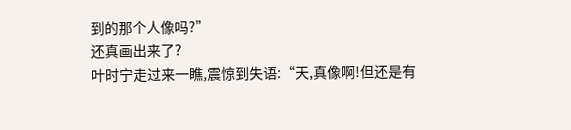到的那个人像吗?”
还真画出来了?
叶时宁走过来一瞧,震惊到失语:“天,真像啊!但还是有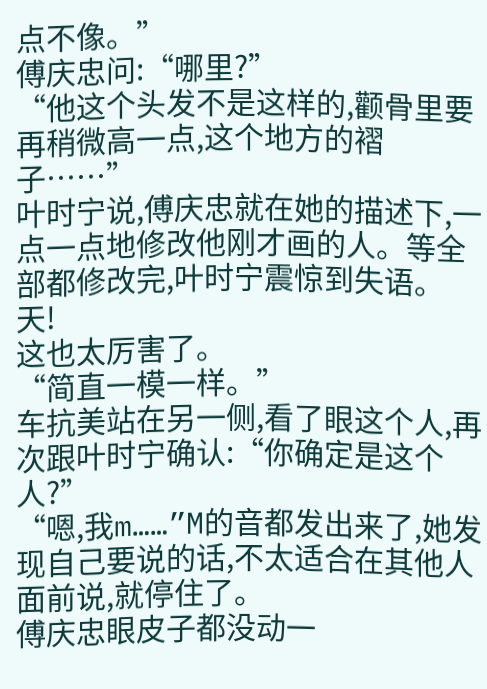点不像。”
傅庆忠问:“哪里?”
“他这个头发不是这样的,颧骨里要再稍微高一点,这个地方的褶子……”
叶时宁说,傅庆忠就在她的描述下,一点一点地修改他刚才画的人。等全部都修改完,叶时宁震惊到失语。
天!
这也太厉害了。
“简直一模一样。”
车抗美站在另一侧,看了眼这个人,再次跟叶时宁确认:“你确定是这个人?”
“嗯,我m……”M的音都发出来了,她发现自己要说的话,不太适合在其他人面前说,就停住了。
傅庆忠眼皮子都没动一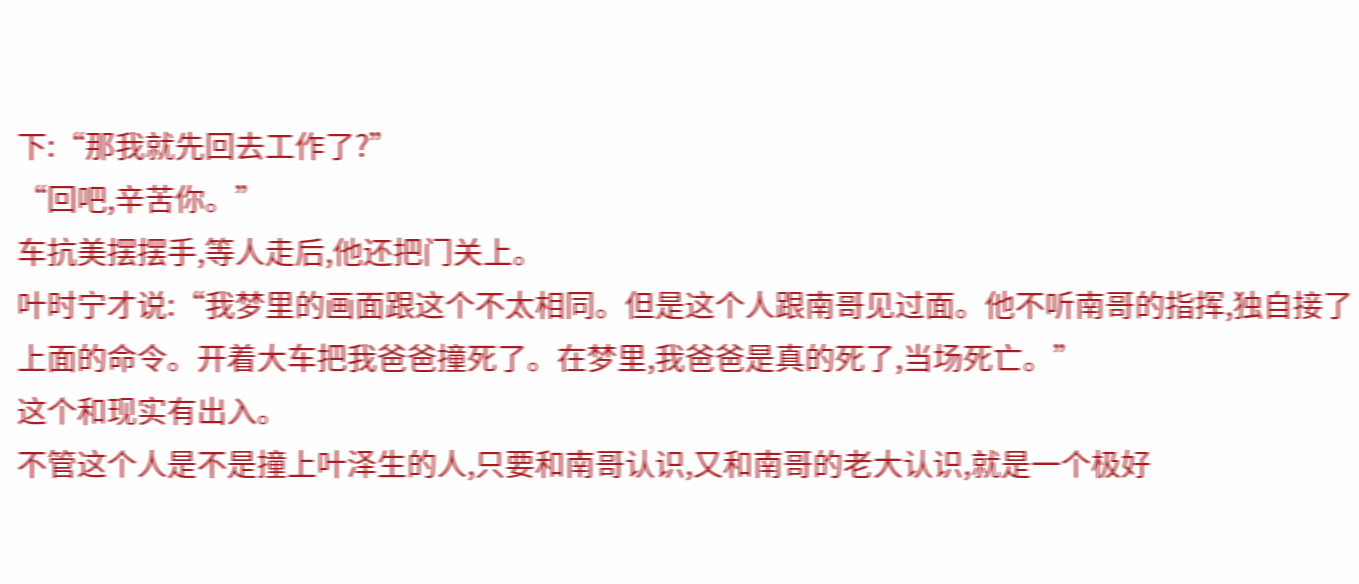下:“那我就先回去工作了?”
“回吧,辛苦你。”
车抗美摆摆手,等人走后,他还把门关上。
叶时宁才说:“我梦里的画面跟这个不太相同。但是这个人跟南哥见过面。他不听南哥的指挥,独自接了上面的命令。开着大车把我爸爸撞死了。在梦里,我爸爸是真的死了,当场死亡。”
这个和现实有出入。
不管这个人是不是撞上叶泽生的人,只要和南哥认识,又和南哥的老大认识,就是一个极好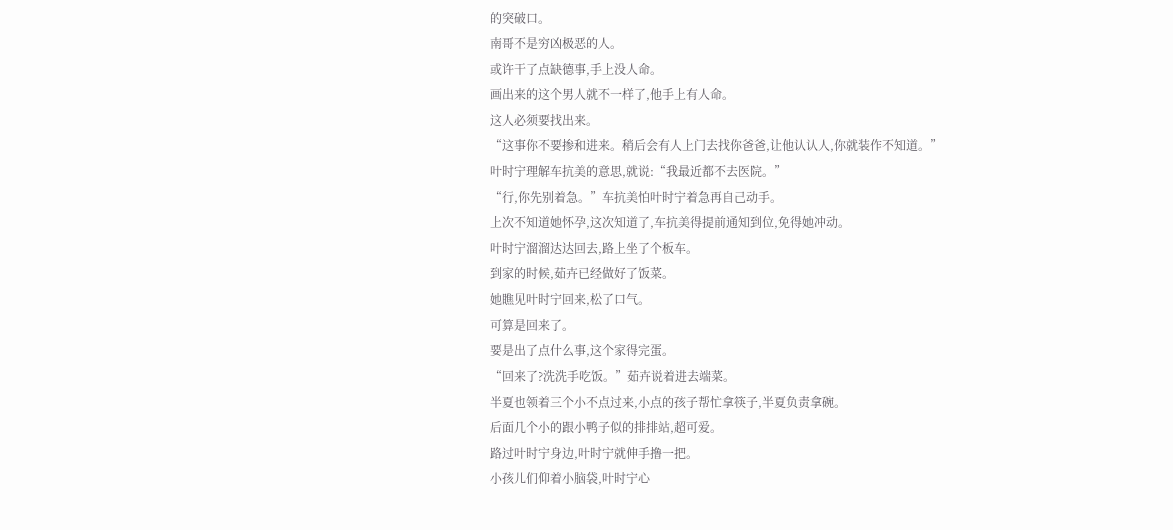的突破口。
南哥不是穷凶极恶的人。
或许干了点缺德事,手上没人命。
画出来的这个男人就不一样了,他手上有人命。
这人必须要找出来。
“这事你不要掺和进来。稍后会有人上门去找你爸爸,让他认认人,你就装作不知道。”
叶时宁理解车抗美的意思,就说:“我最近都不去医院。”
“行,你先别着急。”车抗美怕叶时宁着急再自己动手。
上次不知道她怀孕,这次知道了,车抗美得提前通知到位,免得她冲动。
叶时宁溜溜达达回去,路上坐了个板车。
到家的时候,茹卉已经做好了饭菜。
她瞧见叶时宁回来,松了口气。
可算是回来了。
要是出了点什么事,这个家得完蛋。
“回来了?洗洗手吃饭。”茹卉说着进去端菜。
半夏也领着三个小不点过来,小点的孩子帮忙拿筷子,半夏负责拿碗。
后面几个小的跟小鸭子似的排排站,超可爱。
路过叶时宁身边,叶时宁就伸手撸一把。
小孩儿们仰着小脑袋,叶时宁心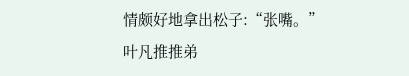情颇好地拿出松子:“张嘴。”
叶凡推推弟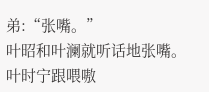弟:“张嘴。”
叶昭和叶澜就听话地张嘴。
叶时宁跟喂嗷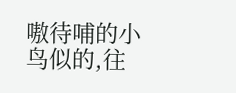嗷待哺的小鸟似的,往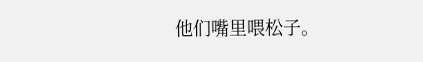他们嘴里喂松子。